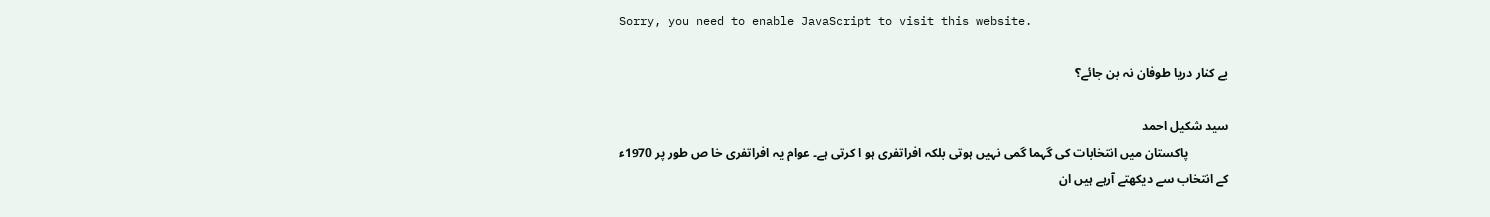Sorry, you need to enable JavaScript to visit this website.

بے کنار دریا طوفان نہ بن جائے؟

سید شکیل احمد
             پاکستان میں انتخابات کی گہما گمی نہیں ہوتی بلکہ افراتفری ہو ا کرتی ہے۔ عوام یہ افراتفری خا ص طور پر 1970ء کے انتخاب سے دیکھتے آرہے ہیں ان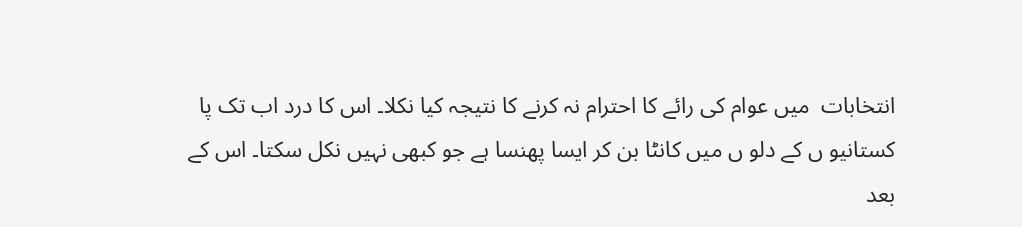انتخابات  میں عوام کی رائے کا احترام نہ کرنے کا نتیجہ کیا نکلا۔ اس کا درد اب تک پا کستانیو ں کے دلو ں میں کانٹا بن کر ایسا پھنسا ہے جو کبھی نہیں نکل سکتا۔ اس کے بعد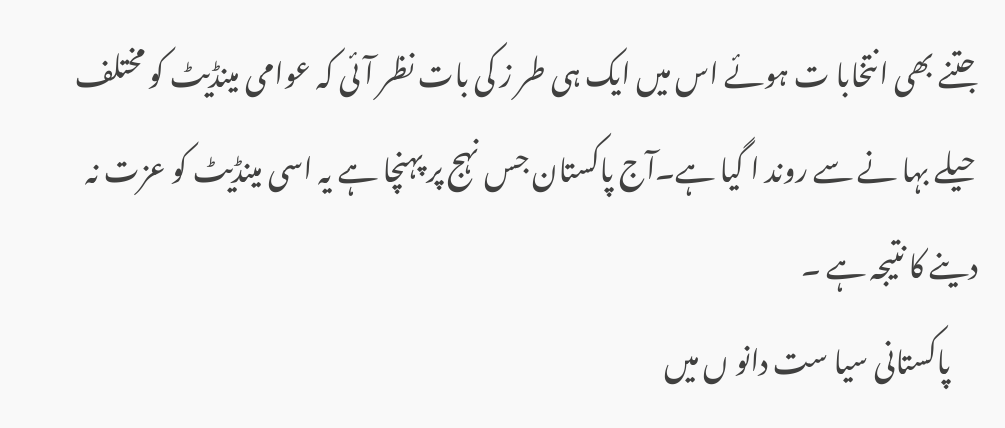جتنے بھی انتخابا ت ہوئے اس میں ایک ہی طر ز کی بات نظر آئی کہ عوامی مینڈیٹ کو مختلف حیلے بہا نے سے روند ا گیا ہے۔آج پاکستان جس نہج پر پہنچا ہے یہ اسی مینڈیٹ کو عزت نہ دینے کا نتیجہ ہے ۔
     پاکستانی سیا ست دانو ں میں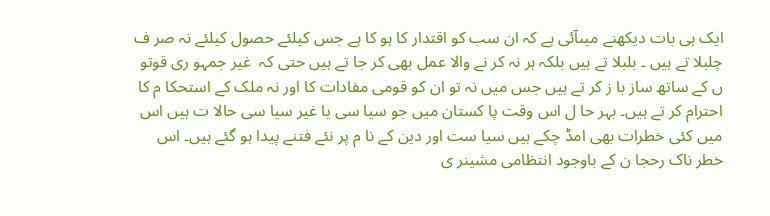ایک ہی بات دیکھنے میںآئی ہے کہ ان سب کو اقتدار کا ہو کا ہے جس کیلئے حصول کیلئے نہ صر ف چلبلا تے ہیں ۔ بلبلا تے ہیں بلکہ ہر نہ کر نے والا عمل بھی کر جا تے ہیں حتی کہ  غیر جمہو ری قوتو ں کے ساتھ ساز با ز کر تے ہیں جس میں نہ تو ان کو قومی مفادات کا اور نہ ملک کے استحکا م کا احترام کر تے ہیں۔ بہر حا ل اس وقت پا کستان میں جو سیا سی یا غیر سیا سی حالا ت ہیں اس میں کئی خطرات بھی امڈ چکے ہیں سیا ست اور دین کے نا م پر نئے فتنے پیدا ہو گئے ہیں۔ اس خطر ناک رحجا ن کے باوجود انتظامی مشینر ی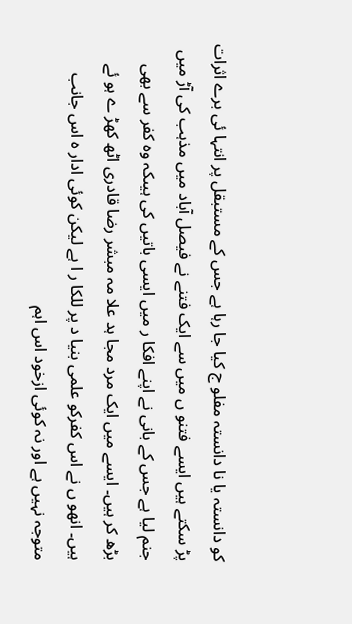کو دانستہ یا نا دانستہ مفلو ج کیا جا رہا ہے جس کے مستبقل پر انتہا ئی برے اثرات پڑ سکتے ہیں ایسے فتنو ں میں سے ایک فتنے نے فیصل آباد میں مذہب کی آڑ میں جنم لیا ہے جس کے بانی نے اپنے افکا ر میں ایسی باتیں کی ہیںکہ وہ کفر سے بھی بڑھ کر ہیں۔ ایسے میں ایک مرد مجا ہد علا مہ مبشر رضا قادری اٹھ کھڑ ے ہو ئے ہیں۔ انھو ں نے اس کفرکو علمی بنیا د پر للکا ر ا ہے لیکن کوئی ادار ہ اس جانب متوجہ نہیں ہے اور نہ کوئی ازخود اس اہم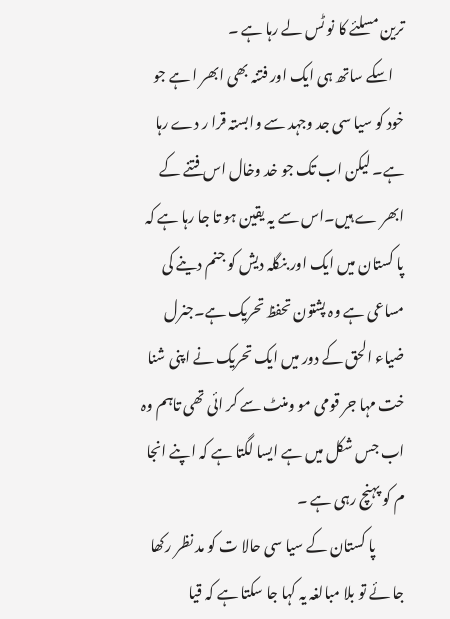ترین مسلئے کا نو ٹس لے رہا ہے ۔
    اسکے ساتھ ہی ایک اور فتنہ بھی ابھر ا ہے جو خود کو سیا سی جد وجہد سے وابستہ قرا ر دے رہا ہے۔ لیکن اب تک جو خد وخال اس فتنے کے ابھر ے ہیں۔اس سے یہ یقین ہو تا جا رہا ہے کہ پا کستان میں ایک اور بنگلہ دیش کو جنم دینے کی مساعی ہے وہ پشتون تحفظ تحریک ہے۔جنرل ضیاء الحق کے دور میں ایک تحریک نے اپنی شنا خت مہا جر قومی مو ومنٹ سے کر ائی تھی تاہم وہ اب جس شکل میں ہے ایسا لگتا ہے کہ اپنے انجا م کو پہنچ رہی ہے ۔
          پا کستان کے سیا سی حالا ت کو مد نظر رکھا جا ئے تو بلا مبالغہ یہ کہا جا سکتا ہے کہ قیا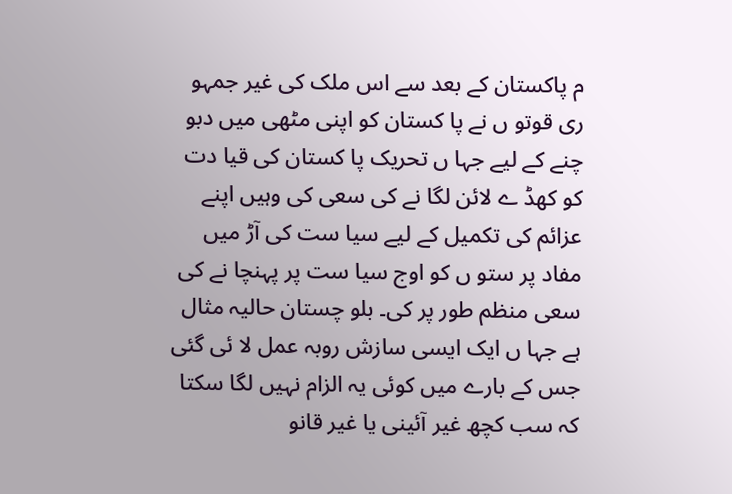م پاکستان کے بعد سے اس ملک کی غیر جمہو ری قوتو ں نے پا کستان کو اپنی مٹھی میں دبو چنے کے لیے جہا ں تحریک پا کستان کی قیا دت کو کھڈ ے لائن لگا نے کی سعی کی وہیں اپنے عزائم کی تکمیل کے لیے سیا ست کی آڑ میں مفاد پر ستو ں کو اوج سیا ست پر پہنچا نے کی سعی منظم طور پر کی۔ بلو چستان حالیہ مثال ہے جہا ں ایک ایسی سازش روبہ عمل لا ئی گئی جس کے بارے میں کوئی یہ الزام نہیں لگا سکتا کہ سب کچھ غیر آئینی یا غیر قانو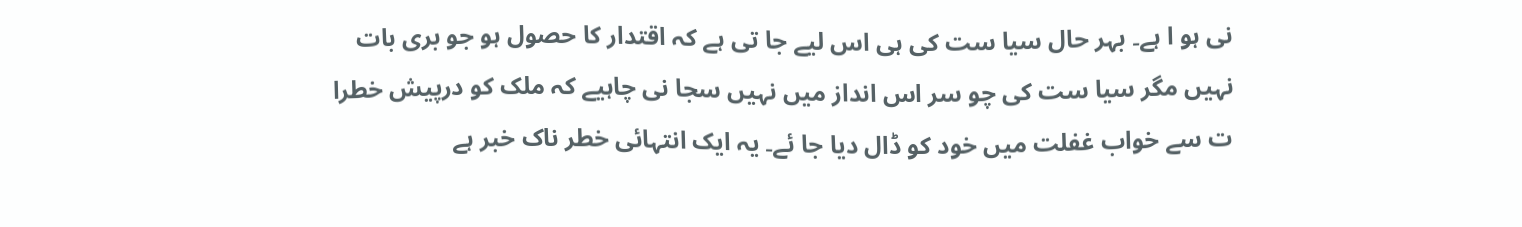نی ہو ا ہے۔ بہر حال سیا ست کی ہی اس لیے جا تی ہے کہ اقتدار کا حصول ہو جو بری بات نہیں مگر سیا ست کی چو سر اس انداز میں نہیں سجا نی چاہیے کہ ملک کو درپیش خطرا ت سے خواب غفلت میں خود کو ڈال دیا جا ئے۔ یہ ایک انتہائی خطر ناک خبر ہے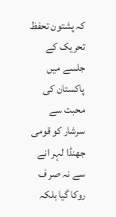کہ پشتون تحفظ تحریک کے جلسے میں پاکستان کی محبت سے سرشار کو قومی جھنڈا لہر انے سے نہ صر ف روکا گیا بلکہ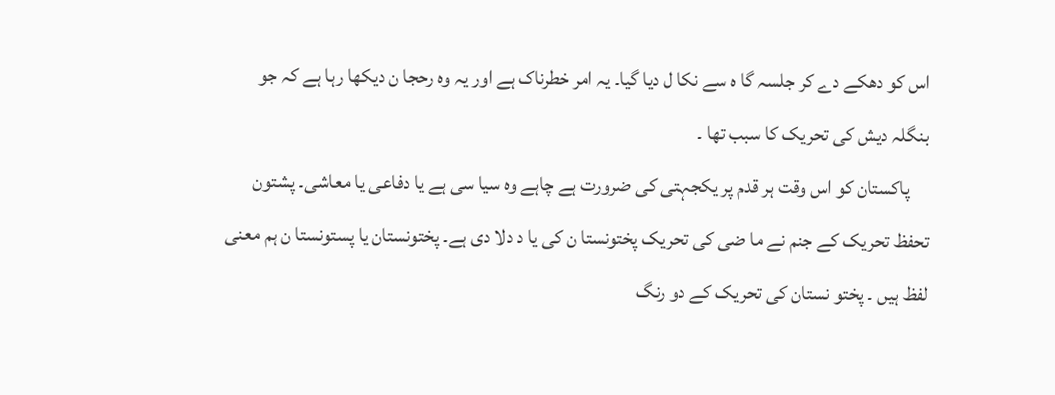اس کو دھکے دے کر جلسہ گا ہ سے نکا ل دیا گیا۔ یہ امر خطرناک ہے اور یہ وہ رحجا ن دیکھا رہا ہے کہ جو بنگلہ دیش کی تحریک کا سبب تھا ۔
     پاکستان کو اس وقت ہر قدم پر یکجہتی کی ضرورت ہے چاہے وہ سیا سی ہے یا دفاعی یا معاشی۔ پشتون تحفظ تحریک کے جنم نے ما ضی کی تحریک پختونستا ن کی یا د دلا دی ہے۔ پختونستان یا پستونستا ن ہم معنی لفظ ہیں ۔ پختو نستان کی تحریک کے دو رنگ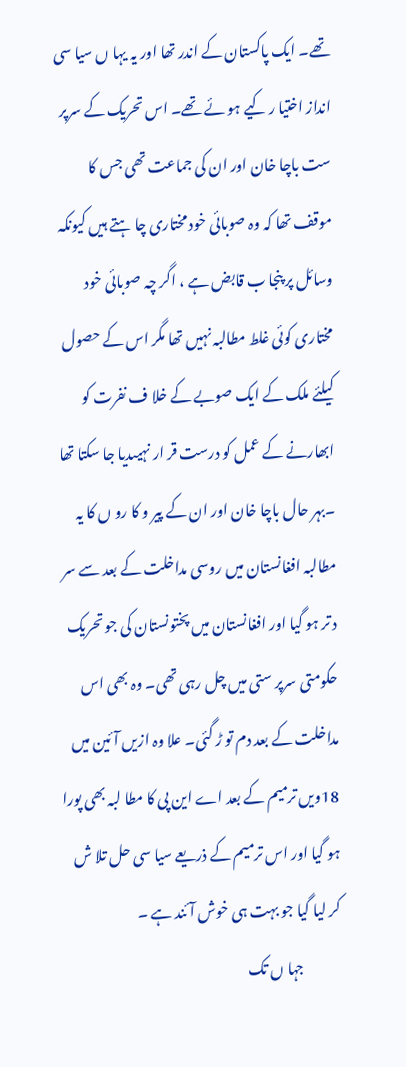تھے۔ ایک پاکستان کے اندر تھا اور یہ یہا ں سیا سی انداز اختیا ر کیے ہو ئے تھے۔ اس تحریک کے سرپر ست باچا خان اور ان کی جماعت تھی جس کا موقف تھا کہ وہ صوبائی خود مختاری چا ہتے ہیں کیونکہ وسائل پر پنجا ب قابض ہے ، اگر چہ صوبائی خود مختاری کوئی غلط مطالبہ نہیں تھا مگر اس کے حصول کیلئے ملک کے ایک صوبے کے خلا ف نفرت کو ابھارنے کے عمل کو درست قر ار نہیںدیا جا سکتا تھا ۔بہر حال باچا خان اور ان کے پیر و کا رو ں کا یہ مطالبہ افغانستان میں روسی مداخلت کے بعد سے سر د تر ہو گیا اور افغانستان میں پختونستان کی جو تحریک حکومتی سرپر ستی میں چل رہی تھی۔ وہ بھی اس مداخلت کے بعد دم تو ڑ گئی۔ علا وہ ازیں آئین میں 18ویں ترمیم کے بعد اے این پی کا مطا لبہ بھی پورا ہو گیا اور اس ترمیم کے ذریعے سیا سی حل تلا ش کر لیا گیا جو بہت ہی خوش آئند ہے ۔
             جہا ں تک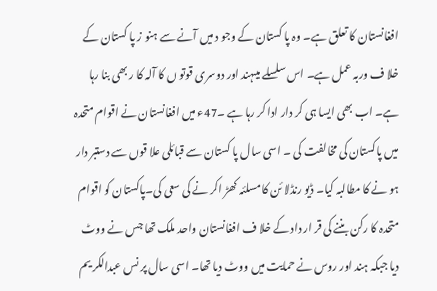افغانستان کا تعلق ہے۔ وہ پا کستان کے وجو د میں آنے سے ہنو ز پا کستان کے خلا ف وربہ عمل ہے۔ اس سلسلے میںہند اور دوسری قوتو ں کا آلہ کا ر بھی بنا رہا ہے۔ اب بھی ایسا ہی کر دار ادا کر رہا ہے ۔47ء میں افغانستان نے اقوام متحدہ میں پاکستان کی مخالفت کی ۔ اسی سال پا کستان سے قبائلی علا قوں سے دستبر دار ہو نے کا مطالبہ کیا۔ ڈیو رنڈلا ئن کا مسلئہ کھڑ اکر نے کی سعی کی۔پاکستان کو اقوام متحدہ کا رکن بننے کی قر ار داد کے خلا ف افغانستان واحد ملک تھا جس نے ووٹ دیا جبکہ ہند اور روس نے حمایت میں ووٹ دیا تھا۔ اسی سال پر نس عبدالکر یم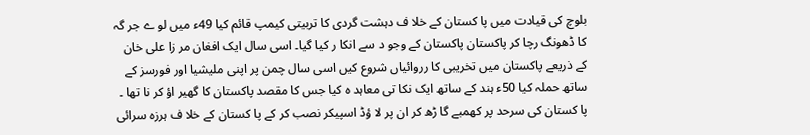بلوچ کی قیادت میں پا کستان کے خلا ف دہشت گردی کا تربیتی کیمپ قائم کیا 49ء میں لو ے جر گہ کا ڈھونگ رچا کر پاکستان پاکستان کے وجو د سے انکا ر کیا گیا۔ اسی سال ایک افغان مر زا علی خان کے ذریعے پاکستان میں تخریبی کا رروائیاں شروع کیں اسی سال چمن پر اپنی ملیشیا اور فورسز کے ساتھ حملہ کیا 50ء ہند کے ساتھ ایک نکا تی معاہد ہ کیا جس کا مقصد پاکستان کا گھیر اؤ کر نا تھا ۔ پا کستان کی سرحد پر کھمبے گا ڑھ کر ان پر لا ؤڈ اسپیکر نصب کر کے پا کستان کے خلا ف ہرزہ سرائی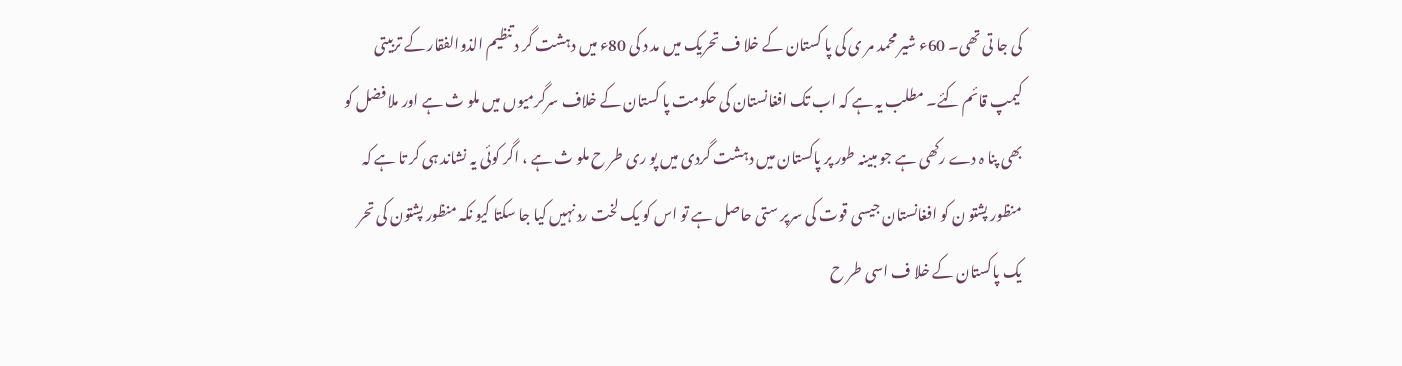کی جا تی تھی۔ 60ء شیر محمد مر ی کی پا کستان کے خلا ف تحریک میں مد د کی 80ء میں دہشت گر د تنظیم الذوالفقار کے تربیتی کیمپ قائم کئے۔ مطلب یہ ہے کہ اب تک افغانستان کی حکومت پا کستان کے خلاف سرگرمیوں میں ملو ث ہے اور ملا فضل کو بھی پنا ہ دے رکھی ہے جو مبینہ طور پر پاکستان میں دہشت گردی میں پو ری طر ح ملو ث ہے ، اگر کوئی یہ نشاند ہی کر تا ہے کہ منظور پشتو ن کو افغانستان جیسی قوت کی سرپر ستی حاصل ہے تو اس کو یک لخت رد نہیں کیا جا سکتا کیو نکہ منظور پشتون کی تحر یک پاکستان کے خلا ف اسی طر ح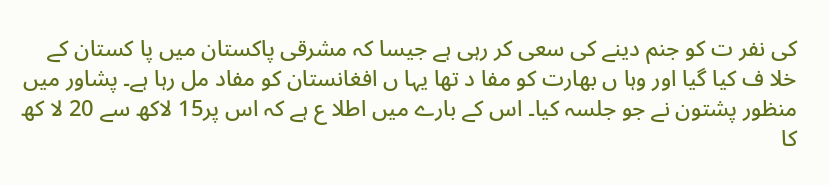کی نفر ت کو جنم دینے کی سعی کر رہی ہے جیسا کہ مشرقی پاکستان میں پا کستان کے خلا ف کیا گیا اور وہا ں بھارت کو مفا د تھا یہا ں افغانستان کو مفاد مل رہا ہے۔ پشاور میں منظور پشتون نے جو جلسہ کیا۔ اس کے بارے میں اطلا ع ہے کہ اس پر15 لاکھ سے 20 لا کھ کا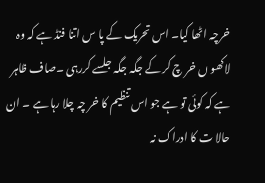خرچہ اٹھا کیا۔ اس تحریک کے پا س اتنا فنڈ ہے کہ وہ لاکھو ں خر چ کر کے جگہ جگہ جلسے کررہی ۔صاف ظاہر ہے کہ کوئی تو ہے جو اس تنظیم کا خر چہ چلا رہا ہے ۔ ان حالا ت کا ادراک نہ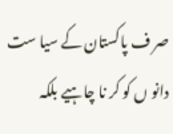صر ف پاکستان کے سیا ست دانو ں کو کر نا چاہیے بلکہ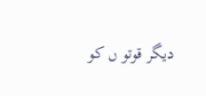دیگر قوتو ں کو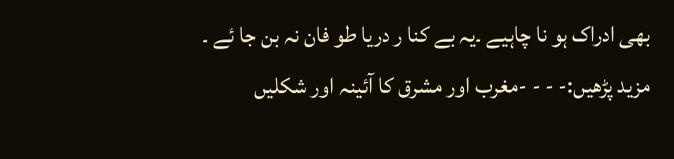بھی ادراک ہو نا چاہیے ۔یہ بے کنا ر دریا طو فان نہ بن جا ئے ۔
مزید پڑھیں:- - - -مغرب اور مشرق کا آئینہ اور شکلیں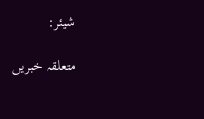شیئر:

متعلقہ خبریں